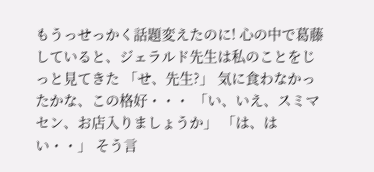もうっせっかく話題変えたのに! 心の中で葛藤していると、ジェラルド先生は私のことをじっと見てきた 「せ、先生?」 気に食わなかったかな、この格好・・・ 「い、いえ、スミマセン、お店入りましょうか」 「は、はい・・」 そう言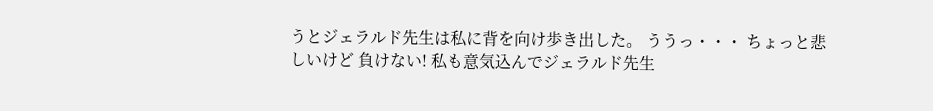うとジェラルド先生は私に背を向け歩き出した。 ううっ・・・ ちょっと悲しいけど 負けない! 私も意気込んでジェラルド先生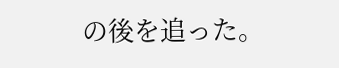の後を追った。